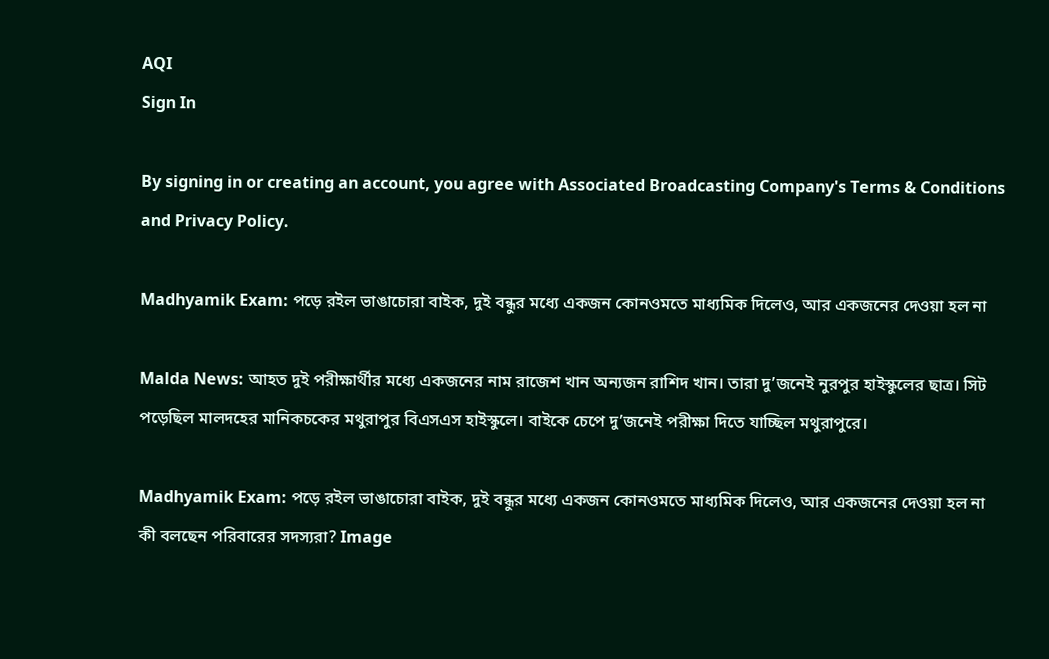AQI
Sign In

By signing in or creating an account, you agree with Associated Broadcasting Company's Terms & Conditions and Privacy Policy.

Madhyamik Exam: পড়ে রইল ভাঙাচোরা বাইক, দুই বন্ধুর মধ্যে একজন কোনওমতে মাধ্যমিক দিলেও, আর একজনের দেওয়া হল না

Malda News: আহত দুই পরীক্ষার্থীর মধ্যে একজনের নাম রাজেশ খান অন্যজন রাশিদ খান। তারা দু’জনেই নুরপুর হাইস্কুলের ছাত্র। সিট পড়েছিল মালদহের মানিকচকের মথুরাপুর বিএসএস হাইস্কুলে। বাইকে চেপে দু’জনেই পরীক্ষা দিতে যাচ্ছিল মথুরাপুরে।

Madhyamik Exam: পড়ে রইল ভাঙাচোরা বাইক, দুই বন্ধুর মধ্যে একজন কোনওমতে মাধ্যমিক দিলেও, আর একজনের দেওয়া হল না
কী বলছেন পরিবারের সদস্যরা? Image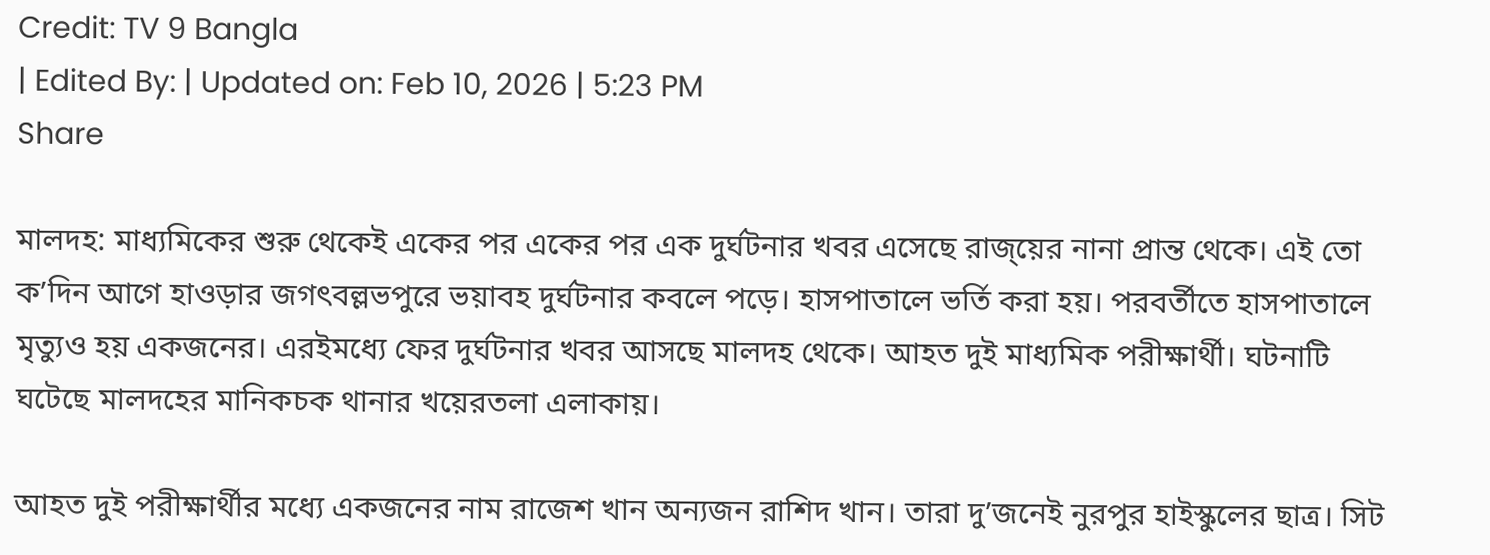Credit: TV 9 Bangla
| Edited By: | Updated on: Feb 10, 2026 | 5:23 PM
Share

মালদহ: মাধ্যমিকের শুরু থেকেই একের পর একের পর এক দুর্ঘটনার খবর এসেছে রাজ্য়ের নানা প্রান্ত থেকে। এই তো ক’দিন আগে হাওড়ার জগৎবল্লভপুরে ভয়াবহ দুর্ঘটনার কবলে পড়ে। হাসপাতালে ভর্তি করা হয়। পরবর্তীতে হাসপাতালে মৃত্যুও হয় একজনের। এরইমধ্যে ফের দুর্ঘটনার খবর আসছে মালদহ থেকে। আহত দুই মাধ্যমিক পরীক্ষার্থী। ঘটনাটি ঘটেছে মালদহের মানিকচক থানার খয়েরতলা এলাকায়।

আহত দুই পরীক্ষার্থীর মধ্যে একজনের নাম রাজেশ খান অন্যজন রাশিদ খান। তারা দু’জনেই নুরপুর হাইস্কুলের ছাত্র। সিট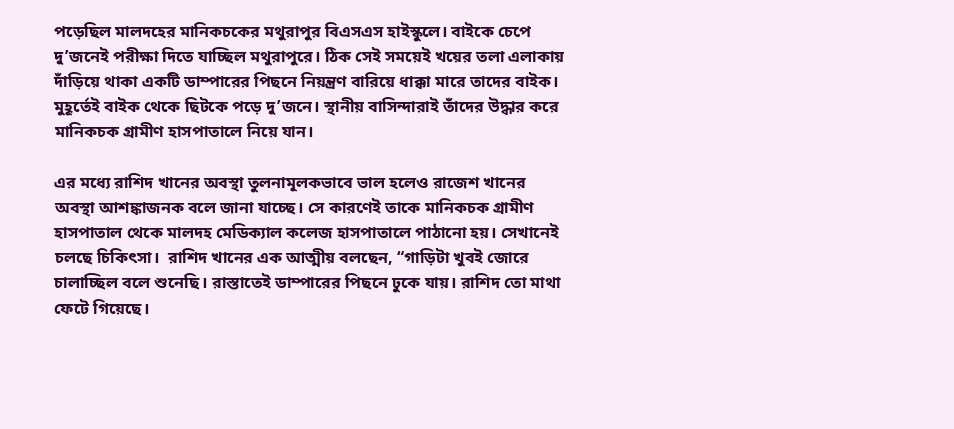পড়েছিল মালদহের মানিকচকের মথুরাপুর বিএসএস হাইস্কুলে। বাইকে চেপে দু’জনেই পরীক্ষা দিতে যাচ্ছিল মথুরাপুরে। ঠিক সেই সময়েই খয়ের তলা এলাকায় দাঁড়িয়ে থাকা একটি ডাম্পারের পিছনে নিয়ন্ত্রণ বারিয়ে ধাক্কা মারে তাদের বাইক। মুহূর্তেই বাইক থেকে ছিটকে পড়ে দু’জনে। স্থানীয় বাসিন্দারাই তাঁদের উদ্ধার করে মানিকচক গ্রামীণ হাসপাতালে নিয়ে যান।

এর মধ্যে রাশিদ খানের অবস্থা তুলনামূলকভাবে ভাল হলেও রাজেশ খানের অবস্থা আশঙ্কাজনক বলে জানা যাচ্ছে। সে কারণেই তাকে মানিকচক গ্রামীণ হাসপাতাল থেকে মালদহ মেডিক্যাল কলেজ হাসপাতালে পাঠানো হয়। সেখানেই চলছে চিকিৎসা।  রাশিদ খানের এক আত্মীয় বলছেন, “গাড়িটা খুবই জোরে চালাচ্ছিল বলে শুনেছি। রাস্তাতেই ডাম্পারের পিছনে ঢুকে যায়। রাশিদ তো মাথা ফেটে গিয়েছে।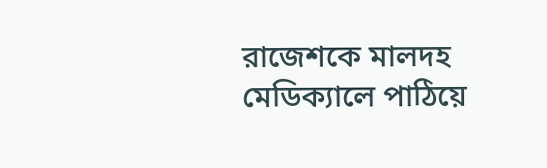রাজেশকে মালদহ মেডিক্যালে পাঠিয়ে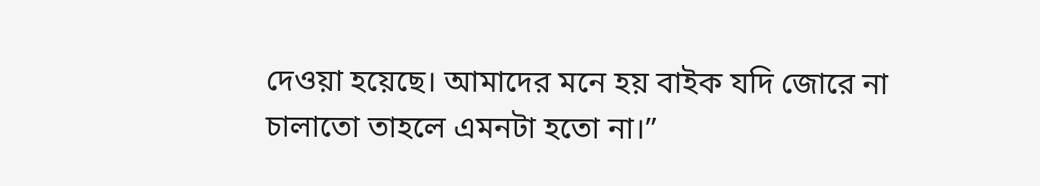দেওয়া হয়েছে। আমাদের মনে হয় বাইক যদি জোরে না চালাতো তাহলে এমনটা হতো না।”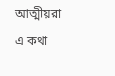আত্মীয়রা এ কথা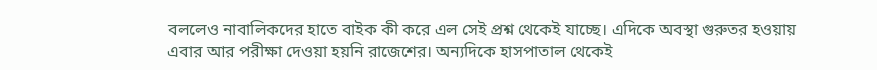বললেও নাবালিকদের হাতে বাইক কী করে এল সেই প্রশ্ন থেকেই যাচ্ছে। এদিকে অবস্থা গুরুতর হওয়ায় এবার আর পরীক্ষা দেওয়া হয়নি রাজেশের। অন্যদিকে হাসপাতাল থেকেই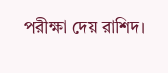পরীক্ষা দেয় রাশিদ।